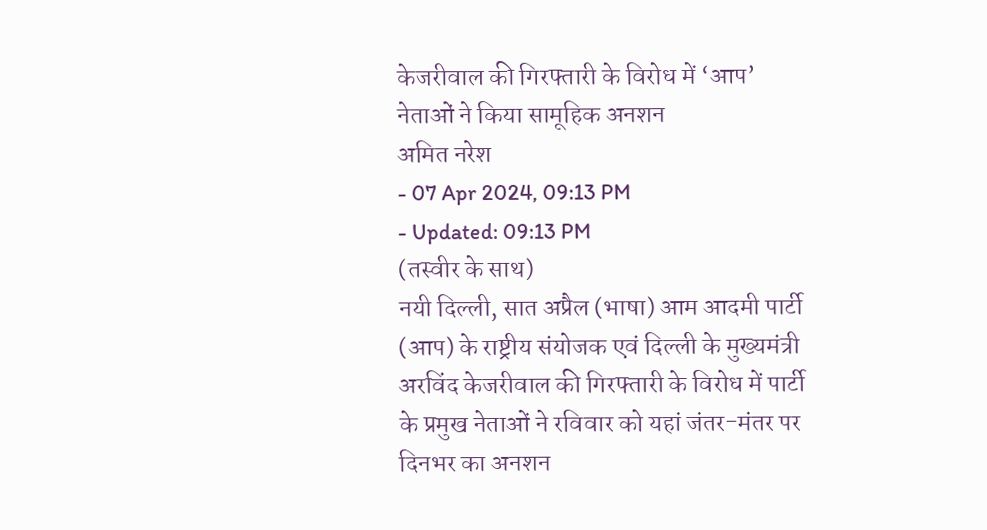केजरीवाल की गिरफ्तारी के विरोध में ‘आप’ नेताओं ने किया सामूहिक अनशन
अमित नरेश
- 07 Apr 2024, 09:13 PM
- Updated: 09:13 PM
(तस्वीर के साथ)
नयी दिल्ली, सात अप्रैल (भाषा) आम आदमी पार्टी (आप) के राष्ट्रीय संयोजक एवं दिल्ली के मुख्यमंत्री अरविंद केजरीवाल की गिरफ्तारी के विरोध में पार्टी के प्रमुख नेताओं ने रविवार को यहां जंतर-मंतर पर दिनभर का अनशन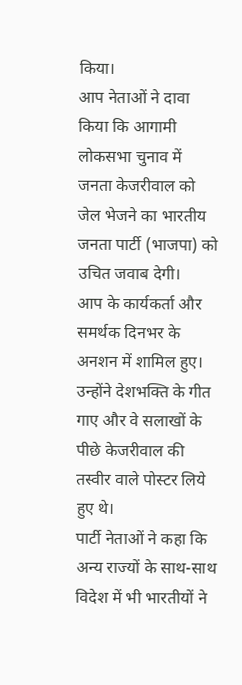किया।
आप नेताओं ने दावा किया कि आगामी लोकसभा चुनाव में जनता केजरीवाल को जेल भेजने का भारतीय जनता पार्टी (भाजपा) को उचित जवाब देगी।
आप के कार्यकर्ता और समर्थक दिनभर के अनशन में शामिल हुए। उन्होंने देशभक्ति के गीत गाए और वे सलाखों के पीछे केजरीवाल की तस्वीर वाले पोस्टर लिये हुए थे।
पार्टी नेताओं ने कहा कि अन्य राज्यों के साथ-साथ विदेश में भी भारतीयों ने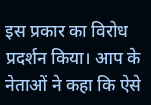इस प्रकार का विरोध प्रदर्शन किया। आप के नेताओं ने कहा कि ऐसे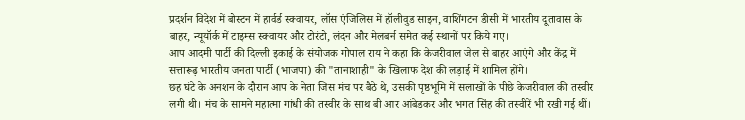प्रदर्शन विदेश में बोस्टन में हार्वर्ड स्क्वायर, लॉस एंजिलिस में हॉलीवुड साइन, वाशिंगटन डीसी में भारतीय दूतावास के बाहर, न्यूयॉर्क में टाइम्स स्क्वायर और टोरंटो, लंदन और मेलबर्न समेत कई स्थानों पर किये गए।
आप आदमी पार्टी की दिल्ली इकाई के संयोजक गोपाल राय ने कहा कि केजरीवाल जेल से बाहर आएंगे और केंद्र में सत्तारूढ़ भारतीय जनता पार्टी (भाजपा) की "तानाशाही" के खिलाफ देश की लड़ाई में शामिल होंगे।
छह घंटे के अनशन के दौरान आप के नेता जिस मंच पर बैठे थे, उसकी पृष्ठभूमि में सलाखों के पीछे केजरीवाल की तस्वीर लगी थी। मंच के सामने महात्मा गांधी की तस्वीर के साथ बी आर आंबेडकर और भगत सिंह की तस्वीरें भी रखी गई थीं।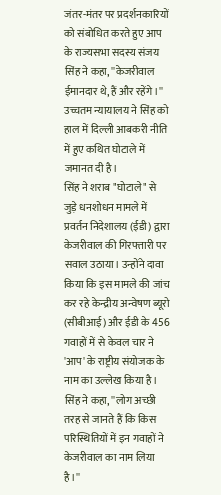जंतर-मंतर पर प्रदर्शनकारियों को संबोधित करते हुए आप के राज्यसभा सदस्य संजय सिंह ने कहा, ''केजरीवाल ईमानदार थे, हैं और रहेंगे।'' उच्चतम न्यायालय ने सिंह को हाल में दिल्ली आबकरी नीति में हुए कथित घोटाले में जमानत दी है।
सिंह ने शराब "घोटाले" से जुड़े धनशोधन मामले में प्रवर्तन निदेशालय (ईडी) द्वारा केजरीवाल की गिरफ्तारी पर सवाल उठाया। उन्होंने दावा किया कि इस मामले की जांच कर रहे केन्द्रीय अन्वेषण ब्यूरो (सीबीआई) और ईडी के 456 गवाहों में से केवल चार ने 'आप' के राष्ट्रीय संयोजक के नाम का उल्लेख किया है।
सिंह ने कहा, ''लोग अच्छी तरह से जानते हैं कि किस परिस्थितियों में इन गवाहों ने केजरीवाल का नाम लिया है।''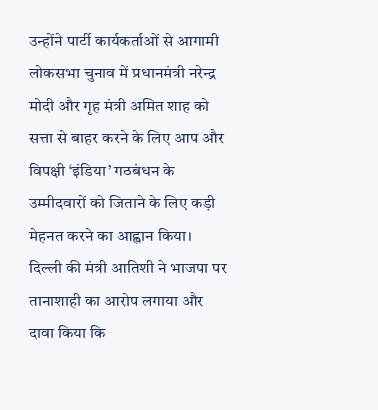उन्होंने पार्टी कार्यकर्ताओं से आगामी लोकसभा चुनाव में प्रधानमंत्री नरेन्द्र मोदी और गृह मंत्री अमित शाह को सत्ता से बाहर करने के लिए आप और विपक्षी ‘इंडिया’ गठबंधन के उम्मीदवारों को जिताने के लिए कड़ी मेहनत करने का आह्वान किया।
दिल्ली की मंत्री आतिशी ने भाजपा पर तानाशाही का आरोप लगाया और दावा किया कि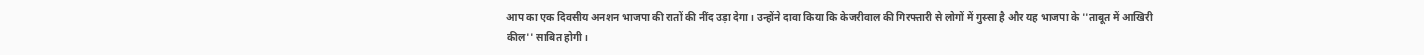आप का एक दिवसीय अनशन भाजपा की रातों की नींद उड़ा देगा। उन्होंने दावा किया कि केजरीवाल की गिरफ्तारी से लोगों में गुस्सा है और यह भाजपा के ''ताबूत में आखिरी कील'' साबित होगी।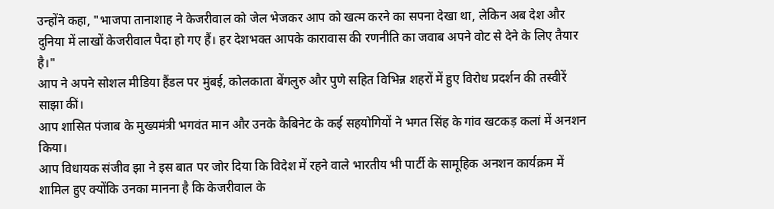उन्होंने कहा, "भाजपा तानाशाह ने केजरीवाल को जेल भेजकर आप को खत्म करने का सपना देखा था, लेकिन अब देश और दुनिया में लाखों केजरीवाल पैदा हो गए हैं। हर देशभक्त आपके कारावास की रणनीति का जवाब अपने वोट से देने के लिए तैयार है।"
आप ने अपने सोशल मीडिया हैंडल पर मुंबई, कोलकाता बेंगलुरु और पुणे सहित विभिन्न शहरों में हुए विरोध प्रदर्शन की तस्वीरें साझा कीं।
आप शासित पंजाब के मुख्यमंत्री भगवंत मान और उनके कैबिनेट के कई सहयोगियों ने भगत सिंह के गांव खटकड़ कलां में अनशन किया।
आप विधायक संजीव झा ने इस बात पर जोर दिया कि विदेश में रहने वाले भारतीय भी पार्टी के सामूहिक अनशन कार्यक्रम में शामिल हुए क्योंकि उनका मानना है कि केजरीवाल के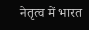नेतृत्व में भारत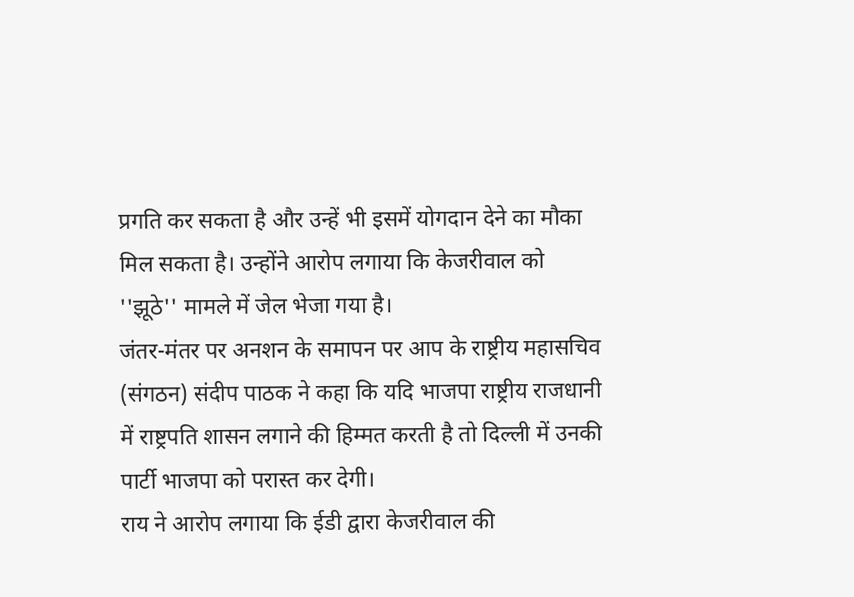प्रगति कर सकता है और उन्हें भी इसमें योगदान देने का मौका मिल सकता है। उन्होंने आरोप लगाया कि केजरीवाल को ''झूठे'' मामले में जेल भेजा गया है।
जंतर-मंतर पर अनशन के समापन पर आप के राष्ट्रीय महासचिव (संगठन) संदीप पाठक ने कहा कि यदि भाजपा राष्ट्रीय राजधानी में राष्ट्रपति शासन लगाने की हिम्मत करती है तो दिल्ली में उनकी पार्टी भाजपा को परास्त कर देगी।
राय ने आरोप लगाया कि ईडी द्वारा केजरीवाल की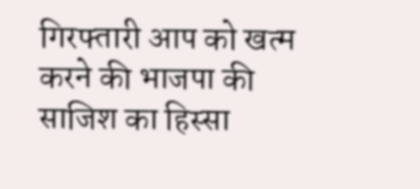गिरफ्तारी आप को खत्म करने की भाजपा की साजिश का हिस्सा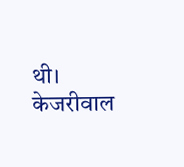थी।
केजरीवाल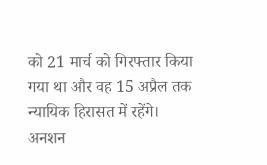को 21 मार्च को गिरफ्तार किया गया था और वह 15 अप्रैल तक न्यायिक हिरासत में रहेंगे।
अनशन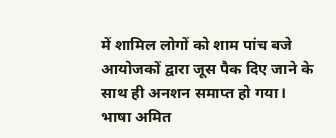में शामिल लोगों को शाम पांच बजे आयोजकों द्वारा जूस पैक दिए जाने के साथ ही अनशन समाप्त हो गया।
भाषा अमित